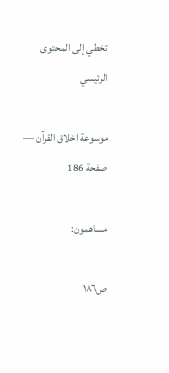تخطي إلى المحتوى الرئيسي

موسوعة اخلاق القرآن — صفحة 186

مساهمون:

ص١٨٦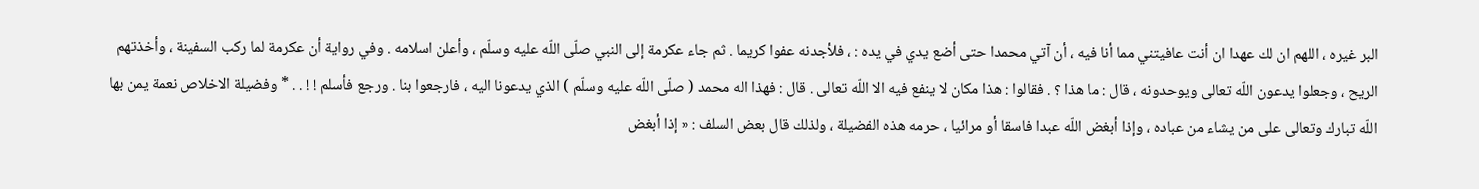البر غيره ، اللهم ان لك عهدا ان أنت عافيتني مما أنا فيه ، أن آتي محمدا حتى أضع يدي في يده : ، فلأجدنه عفوا كريما . ثم جاء عكرمة إلى النبي صلّى اللّه عليه وسلّم ، وأعلن اسلامه . وفي رواية أن عكرمة لما ركب السفينة ، وأخذتهم الريح ، وجعلوا يدعون اللّه تعالى ويوحدونه ، قال : ما هذا ؟ . فقالوا : هذا مكان لا ينفع فيه الا اللّه تعالى . قال : فهذا اله محمد ( صلّى اللّه عليه وسلّم ) الذي يدعونا اليه ، فارجعوا بنا . ورجع فأسلم ! ! . . * وفضيلة الاخلاص نعمة يمن بها اللّه تبارك وتعالى على من يشاء من عباده ، وإذا أبغض اللّه عبدا فاسقا أو مرائيا ، حرمه هذه الفضيلة ، ولذلك قال بعض السلف : « إذا أبغض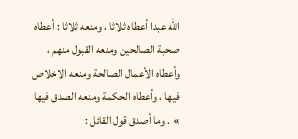اللّه عبدا أعطاه ثلاثا ، ومنعه ثلاثا : أعطاه صحبة الصالحين ومنعه القبول منهم ، وأعطاه الأعمال الصالحة ومنعه الاخلاص فيها ، وأعطاه الحكمة ومنعه الصدق فيها » . وما أصدق قول القائل :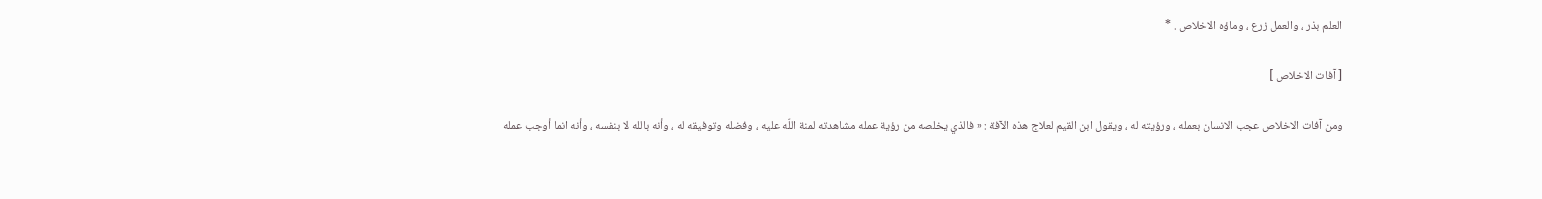العلم بذر ، والعمل زرع ، وماؤه الاخلاص . *

[ آفات الاخلاص ]

ومن آفات الاخلاص عجب الانسان بعمله ، ورؤيته له ، ويقول ابن القيم لعلاج هذه الآفة : « فالذي يخلصه من رؤية عمله مشاهدته لمنة اللّه عليه ، وفضله وتوفيقه له ، وأنه بالله لا بنفسه ، وأنه انما أوجب عمله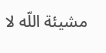مشيئة اللّه لا